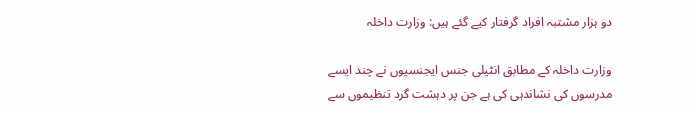دو ہزار مشتبہ افراد گرفتار کیے گئے ہیں: وزارت داخلہ

وزارت داخلہ کے مطابق انٹیلی جنس ایجنسیوں نے چند ایسے مدرسوں کی نشاندہی کی ہے جن پر دہشت گرد تنظیموں سے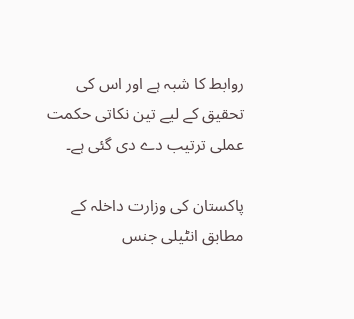روابط کا شبہ ہے اور اس کی تحقیق کے لیے تین نکاتی حکمت عملی ترتیب دے دی گئی ہے۔

پاکستان کی وزارت داخلہ کے مطابق انٹیلی جنس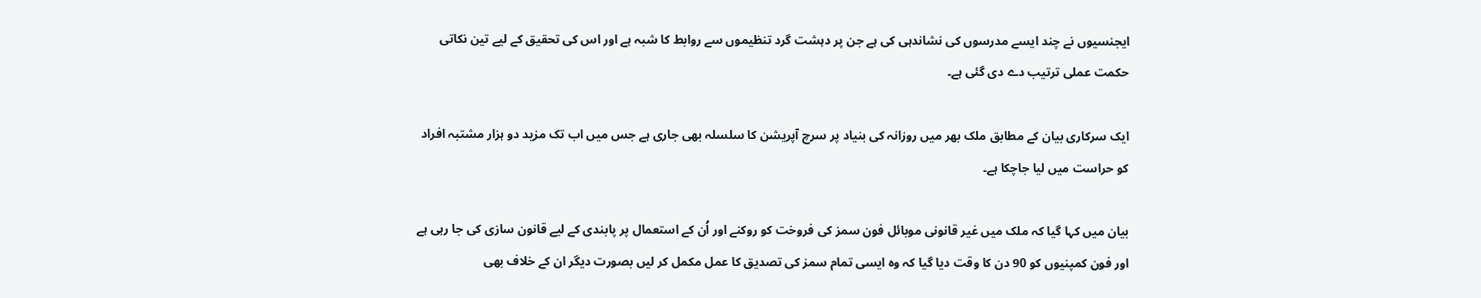ایجنسیوں نے چند ایسے مدرسوں کی نشاندہی کی ہے جن پر دہشت گرد تنظیموں سے روابط کا شبہ ہے اور اس کی تحقیق کے لیے تین نکاتی حکمت عملی ترتیب دے دی گئی ہے۔

ایک سرکاری بیان کے مطابق ملک بھر میں روزانہ کی بنیاد پر سرچ آپریشن کا سلسلہ بھی جاری ہے جس میں اب تک مزید دو ہزار مشتبہ افراد کو حراست میں لیا جاچکا ہے۔

بیان میں کہا گیا کہ ملک میں غیر قانونی موبائل فون سمز کی فروخت کو روکنے اور اُن کے استعمال پر پابندی کے لیے قانون سازی کی جا رہی ہے اور فون کمپنیوں کو 90 دن کا وقت دیا گیا کہ وہ ایسی تمام سمز کی تصدیق کا عمل مکمل کر لیں بصورت دیگر ان کے خلاف بھی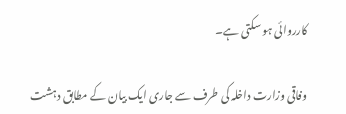کارروائی ہو سکتی ہے۔

وفاقی وزارت داخلہ کی طرف سے جاری ایک بیان کے مطابق دہشت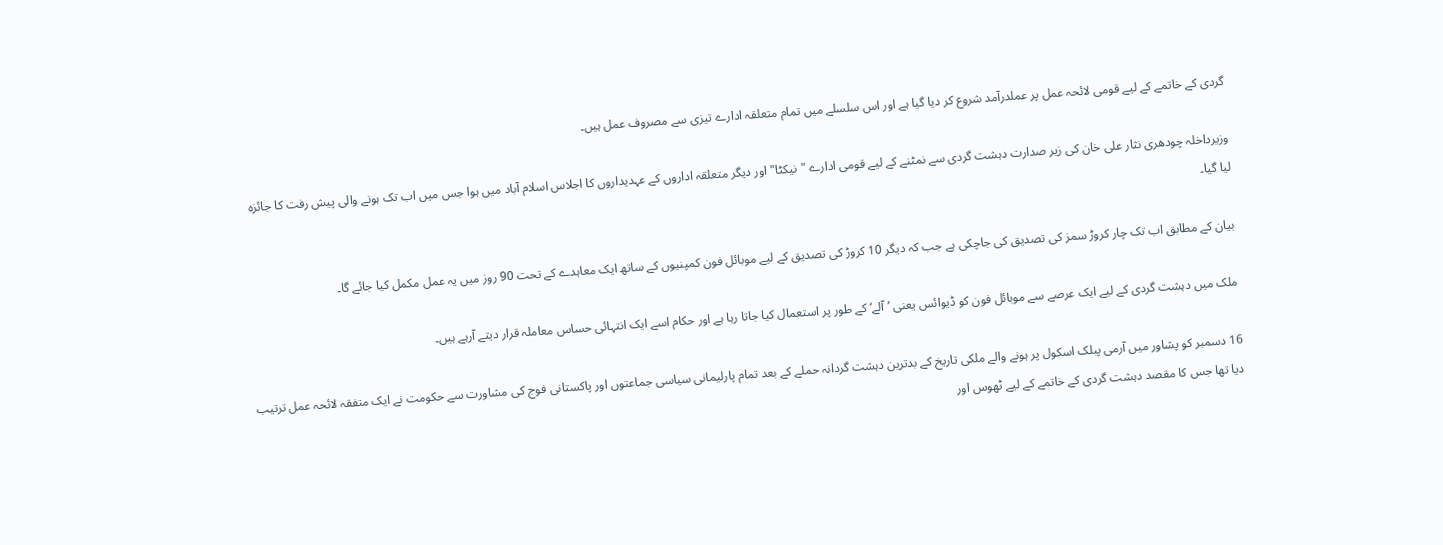گردی کے خاتمے کے لیے قومی لائحہ عمل پر عملدرآمد شروع کر دیا گیا ہے اور اس سلسلے میں تمام متعلقہ ادارے تیزی سے مصروف عمل ہیں۔

وزیرداخلہ چودھری نثار علی خان کی زیر صدارت دہشت گردی سے نمٹنے کے لیے قومی ادارے "نیکٹا" اور دیگر متعلقہ اداروں کے عہدیداروں کا اجلاس اسلام آباد میں ہوا جس میں اب تک ہونے والی پیش رفت کا جائزہ لیا گیا۔

بیان کے مطابق اب تک چار کروڑ سمز کی تصدیق کی جاچکی ہے جب کہ دیگر 10 کروڑ کی تصدیق کے لیے موبائل فون کمپنیوں کے ساتھ ایک معاہدے کے تحت 90 روز میں یہ عمل مکمل کیا جائے گا۔

ملک میں دہشت گردی کے لیے ایک عرصے سے موبائل فون کو ڈیوائس یعنی ’آلے‘ کے طور پر استعمال کیا جاتا رہا ہے اور حکام اسے ایک انتہائی حساس معاملہ قرار دیتے آرہے ہیں۔

16 دسمبر کو پشاور میں آرمی پبلک اسکول پر ہونے والے ملکی تاریخ کے بدترین دہشت گردانہ حملے کے بعد تمام پارلیمانی سیاسی جماعتوں اور پاکستانی فوج کی مشاورت سے حکومت نے ایک متفقہ لائحہ عمل ترتیب دیا تھا جس کا مقصد دہشت گردی کے خاتمے کے لیے ٹھوس اور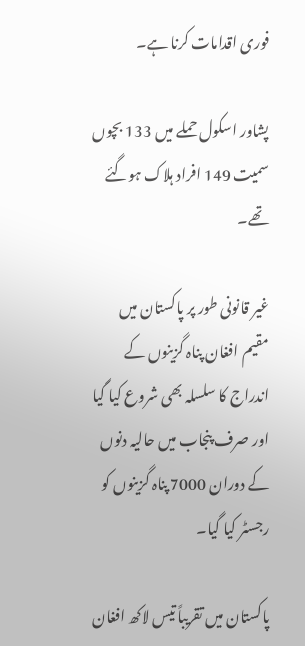فوری اقدامات کرنا ہے۔

پشاور اسکول حملے میں 133 بچوں سمیت 149 افراد ہلاک ہوگئے تھے۔

غیر قانونی طور پر پاکستان میں مقیم افغان پناہ گزینوں کے اندراج کا سلسلہ بھی شروع کیا گیا اور صرف پنجاب میں حالیہ دنوں کے دوران 7000 پناہ گزینوں کو رجسٹر کیا گیا۔

پاکستان میں تقریباً تیس لاکھ افغان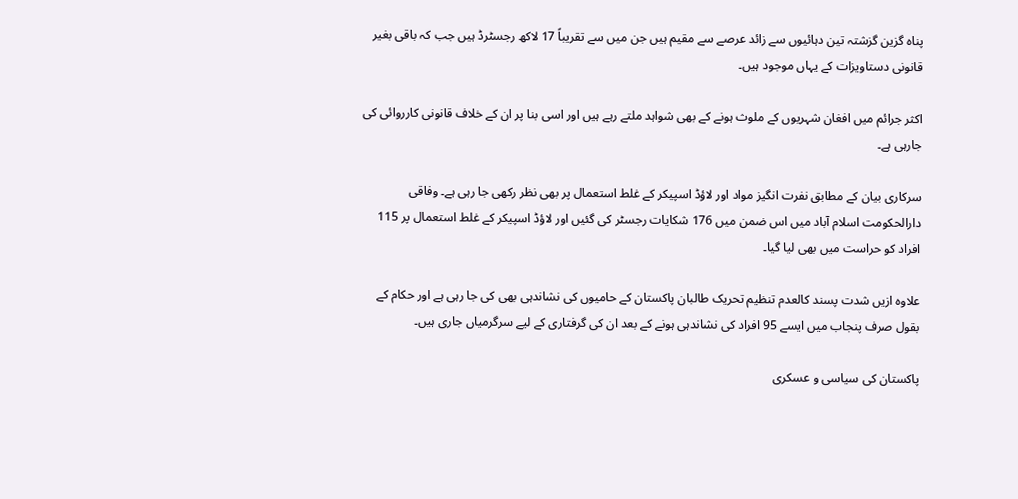پناہ گزین گزشتہ تین دہائیوں سے زائد عرصے سے مقیم ہیں جن میں سے تقریباً 17 لاکھ رجسٹرڈ ہیں جب کہ باقی بغیر قانونی دستاویزات کے یہاں موجود ہیں۔

اکثر جرائم میں افغان شہریوں کے ملوث ہونے کے بھی شواہد ملتے رہے ہیں اور اسی بنا پر ان کے خلاف قانونی کارروائی کی جارہی ہے۔

سرکاری بیان کے مطابق نفرت انگیز مواد اور لاؤڈ اسپیکر کے غلط استعمال پر بھی نظر رکھی جا رہی ہے۔ وفاقی دارالحکومت اسلام آباد میں اس ضمن میں 176 شکایات رجسٹر کی گئیں اور لاؤڈ اسپیکر کے غلط استعمال پر 115 افراد کو حراست میں بھی لیا گیا۔

علاوہ ازیں شدت پسند کالعدم تنظیم تحریک طالبان پاکستان کے حامیوں کی نشاندہی بھی کی جا رہی ہے اور حکام کے بقول صرف پنجاب میں ایسے 95 افراد کی نشاندہی ہونے کے بعد ان کی گرفتاری کے لیے سرگرمیاں جاری ہیں۔

پاکستان کی سیاسی و عسکری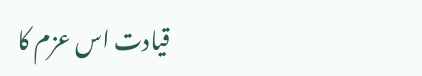قیادت اس عزم کا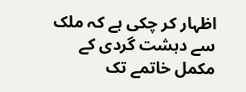اظہار کر چکی ہے کہ ملک سے دہشت گردی کے مکمل خاتمے تک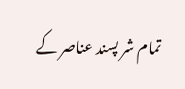تمام شر پسند عناصر کے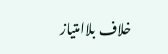خلاف بلاامتیاز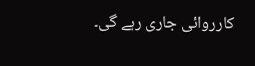کارروائی جاری رہے گی۔